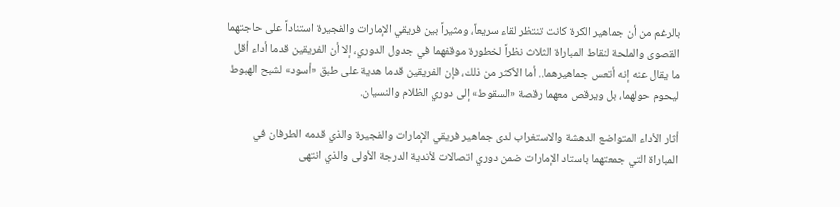بالرغم من أن جماهير الكرة كانت تنتظر لقاء سريعاً، ومثيراً بين فريقي الإمارات والفجيرة استناداً على حاجتهما القصوى والملحة لنقاط المباراة الثلاث نظراً لخطورة موقفهما في جدول الدوري، إلا أن الفريقين قدما أداء أقل ما يقال عنه إنه أتعس جماهيرهما.. أما الأكثر من ذلك، فإن الفريقين قدما هدية على طبق «أسود» لشبح الهبوط ليحوم حولهما، بل ويرقص معهما رقصة «السقوط» إلى دوري الظلام والنسيان.

أثار الأداء المتواضع الدهشة والاستغراب لدى جماهير فريقي الإمارات والفجيرة والذي قدمه الطرفان في المباراة التي جمعتهما باستاد الإمارات ضمن دوري اتصالات لأندية الدرجة الأولى والذي انتهى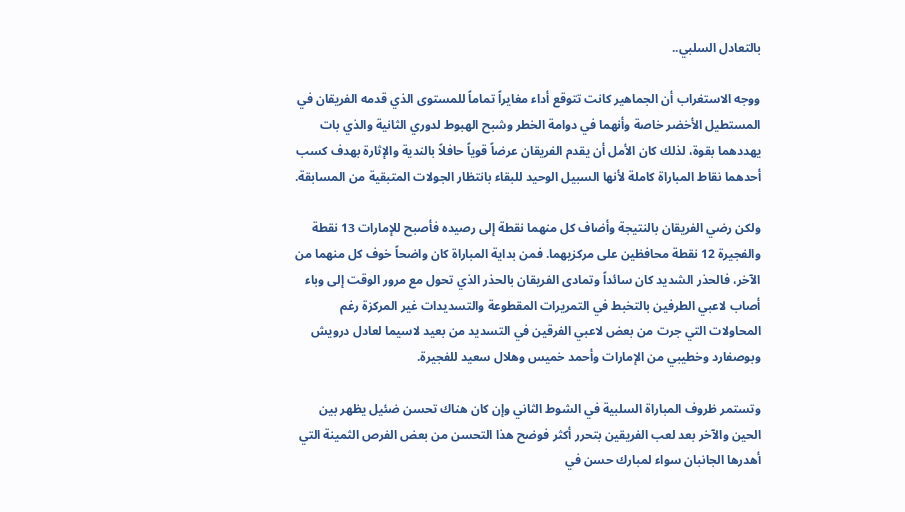بالتعادل السلبي..

ووجه الاستغراب أن الجماهير كانت تتوقع أداء مغايراً تماماً للمستوى الذي قدمه الفريقان في المستطيل الأخضر خاصة وأنهما في دوامة الخطر وشبح الهبوط لدوري الثانية والذي بات يهددهما بقوة، لذلك كان الأمل أن يقدم الفريقان عرضاً قوياً حافلاً بالندية والإثارة بهدف كسب أحدهما نقاط المباراة كاملة لأنها السبيل الوحيد للبقاء بانتظار الجولات المتبقية من المسابقة.

ولكن رضي الفريقان بالنتيجة وأضاف كل منهما نقطة إلى رصيده فأصبح للإمارات 13 نقطة والفجيرة 12 نقطة محافظين على مركزيهما. فمن بداية المباراة كان واضحاً خوف كل منهما من الآخر، فالحذر الشديد كان سائداً وتمادى الفريقان بالحذر الذي تحول مع مرور الوقت إلى وباء أصاب لاعبي الطرفين بالتخبط في التمريرات المقطوعة والتسديدات غير المركزة رغم المحاولات التي جرت من بعض لاعبي الفرقين في التسديد من بعيد لاسيما لعادل درويش وبوصفارد وخطيبي من الإمارات وأحمد خميس وهلال سعيد للفجيرة.

وتستمر ظروف المباراة السلبية في الشوط الثاني وإن كان هناك تحسن ضئيل يظهر بين الحين والآخر بعد لعب الفريقين بتحرر أكثر فوضح هذا التحسن من بعض الفرص الثمينة التي أهدرها الجانبان سواء لمبارك حسن في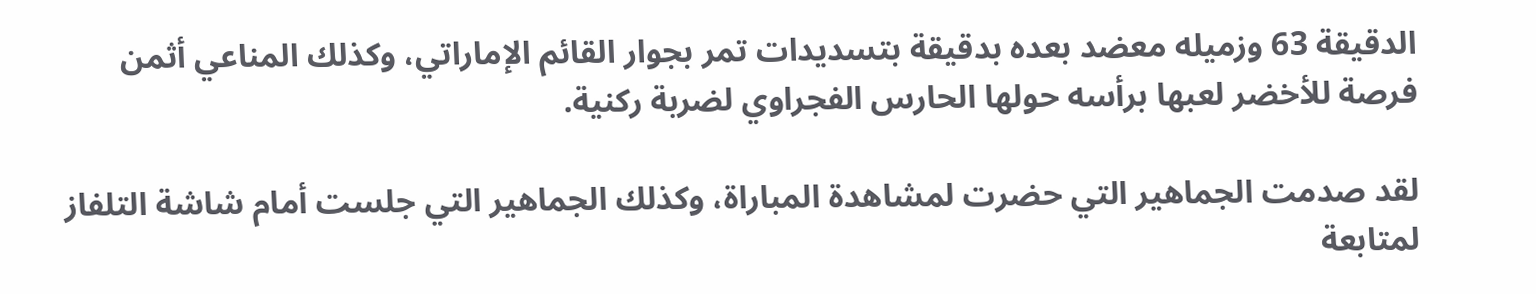الدقيقة 63 وزميله معضد بعده بدقيقة بتسديدات تمر بجوار القائم الإماراتي، وكذلك المناعي أثمن فرصة للأخضر لعبها برأسه حولها الحارس الفجراوي لضربة ركنية.

لقد صدمت الجماهير التي حضرت لمشاهدة المباراة، وكذلك الجماهير التي جلست أمام شاشة التلفاز لمتابعة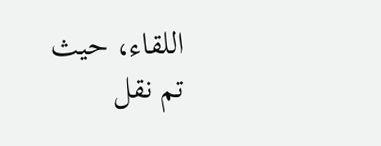اللقاء، حيث تم نقل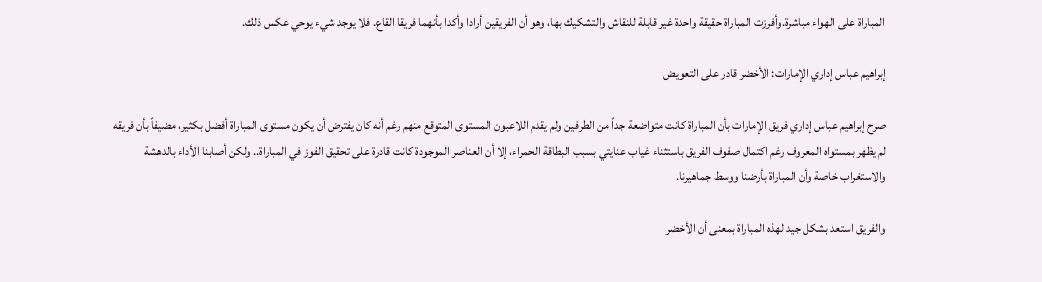المباراة على الهواء مباشرة.وأفرزت المباراة حقيقة واحدة غير قابلة للنقاش والتشكيك بها، وهو أن الفريقين أرادا وأكدا بأنهما فريقا القاع. فلا يوجد شيء يوحي عكس ذلك.

إبراهيم عباس إداري الإمارات: الأخضر قادر على التعويض

صرح إبراهيم عباس إداري فريق الإمارات بأن المباراة كانت متواضعة جداً من الطرفين ولم يقدم اللاعبون المستوى المتوقع منهم رغم أنه كان يفترض أن يكون مستوى المباراة أفضل بكثير، مضيفاً بأن فريقه لم يظهر بمستواه المعروف رغم اكتمال صفوف الفريق باستثناء غياب عنايتي بسبب البطاقة الحمراء، إلا أن العناصر الموجودة كانت قادرة على تحقيق الفوز في المباراة.. ولكن أصابنا الأداء بالدهشة والاستغراب خاصة وأن المباراة بأرضنا ووسط جماهيرنا.

والفريق استعد بشكل جيد لهذه المباراة بمعنى أن الأخضر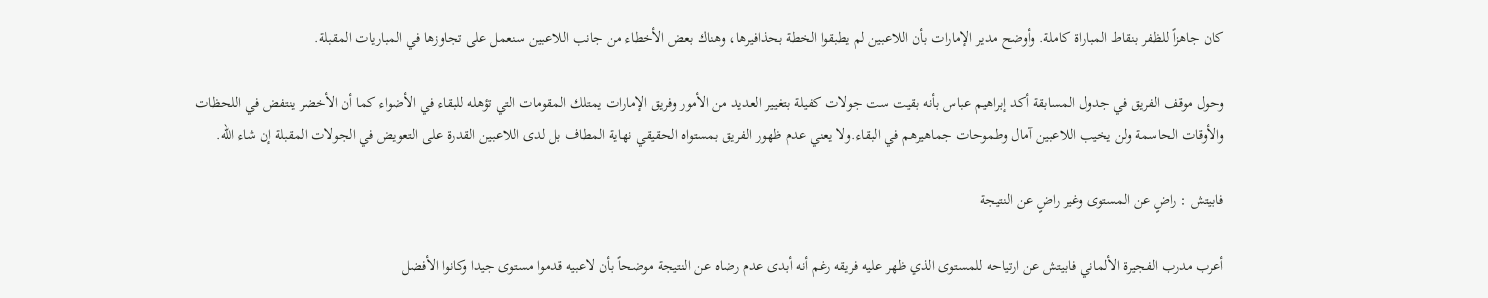كان جاهزاً للظفر بنقاط المباراة كاملة. وأوضح مدير الإمارات بأن اللاعبين لم يطبقوا الخطة بحذافيرها، وهناك بعض الأخطاء من جانب اللاعبين سنعمل على تجاوزها في المباريات المقبلة.

وحول موقف الفريق في جدول المسابقة أكد إبراهيم عباس بأنه بقيت ست جولات كفيلة بتغيير العديد من الأمور وفريق الإمارات يمتلك المقومات التي تؤهله للبقاء في الأضواء كما أن الأخضر ينتفض في اللحظات والأوقات الحاسمة ولن يخيب اللاعبين آمال وطموحات جماهيرهم في البقاء.ولا يعني عدم ظهور الفريق بمستواه الحقيقي نهاية المطاف بل لدى اللاعبين القدرة على التعويض في الجولات المقبلة إن شاء الله.

فابيتش : راضٍ عن المستوى وغير راضٍ عن النتيجة

أعرب مدرب الفجيرة الألماني فابيتش عن ارتياحه للمستوى الذي ظهر عليه فريقه رغم أنه أبدى عدم رضاه عن النتيجة موضحاً بأن لاعبيه قدموا مستوى جيدا وكانوا الأفضل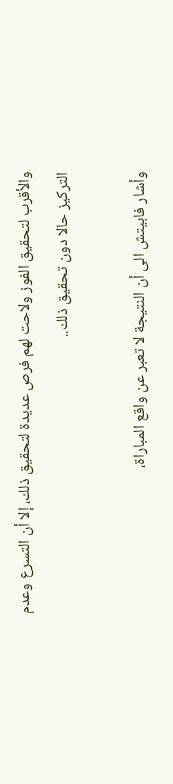والأقرب لتحقيق الفوز ولاحت لهم فرص عديدة لتحقيق ذلك، إلا أن التسرع وعدم التركيز حالا دون تحقيق ذلك..

وأشار فابيتش الى أن النتيجة لا تعبر عن واقع المباراة،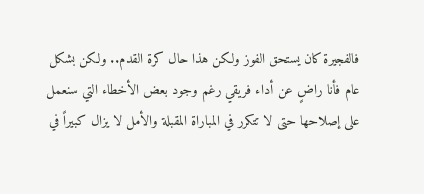فالفجيرة كان يستحق الفوز ولكن هذا حال كرة القدم.. ولكن بشكل عام فأنا راضٍ عن أداء فريقي رغم وجود بعض الأخطاء التي سنعمل على إصلاحها حتى لا تتكرر في المباراة المقبلة والأمل لا يزال كبيراً في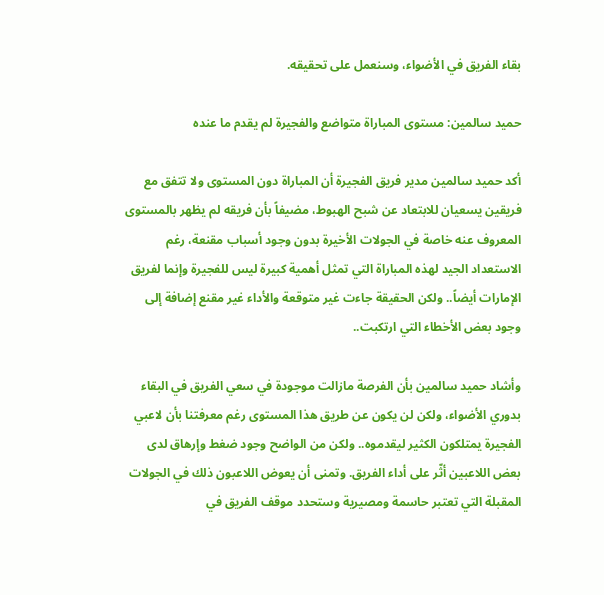بقاء الفريق في الأضواء، وسنعمل على تحقيقه.

حميد سالمين: مستوى المباراة متواضع والفجيرة لم يقدم ما عنده

أكد حميد سالمين مدير فريق الفجيرة أن المباراة دون المستوى ولا تتفق مع فريقين يسعيان للابتعاد عن شبح الهبوط، مضيفاً بأن فريقه لم يظهر بالمستوى المعروف عنه خاصة في الجولات الأخيرة بدون وجود أسباب مقنعة، رغم الاستعداد الجيد لهذه المباراة التي تمثل أهمية كبيرة ليس للفجيرة وإنما لفريق الإمارات أيضاً.. ولكن الحقيقة جاءت غير متوقعة والأداء غير مقنع إضافة إلى وجود بعض الأخطاء التي ارتكبت..

وأشاد حميد سالمين بأن الفرصة مازالت موجودة في سعي الفريق في البقاء بدوري الأضواء، ولكن لن يكون عن طريق هذا المستوى رغم معرفتنا بأن لاعبي الفجيرة يمتلكون الكثير ليقدموه.. ولكن من الواضح وجود ضغط وإرهاق لدى بعض اللاعبين أثّر على أداء الفريق. وتمنى أن يعوض اللاعبون ذلك في الجولات المقبلة التي تعتبر حاسمة ومصيرية وستحدد موقف الفريق في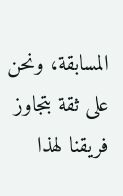المسابقة، ونحن على ثقة بتجاوز فريقنا لهذا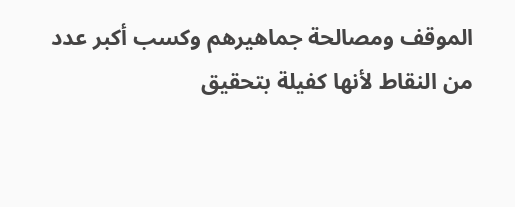الموقف ومصالحة جماهيرهم وكسب أكبر عدد من النقاط لأنها كفيلة بتحقيق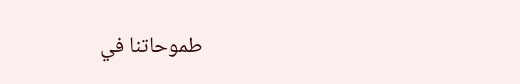طموحاتنا في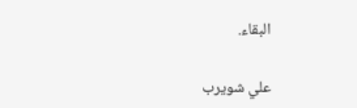البقاء.

علي شويرب